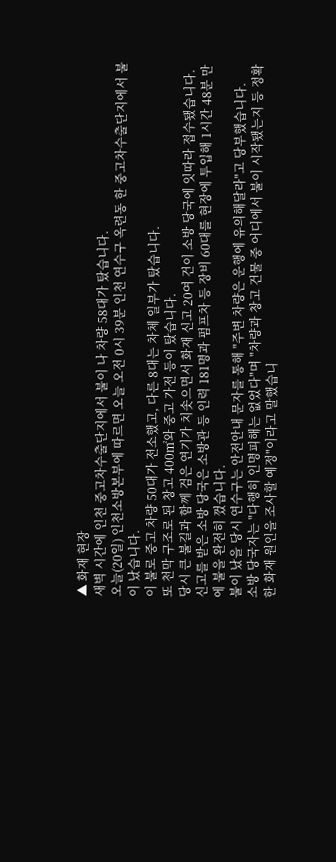▲ 화재 현장
새벽 시간에 인천 중고차수출단지에서 불이 나 차량 58대가 탔습니다.
오늘(20일) 인천소방본부에 따르면 오늘 오전 0시 39분 인천 연수구 옥련동 한 중고차수출단지에서 불이 났습니다.
이 불로 중고 차량 50대가 전소했고, 다른 8대는 차체 일부가 탔습니다.
또 천막 구조로 된 창고 400㎡와 중고 가전 등이 탔습니다.
당시 큰 불길과 함께 검은 연기가 치솟으면서 화재 신고 20여 건이 소방 당국에 잇따라 접수됐습니다.
신고를 받은 소방 당국은 소방관 등 인력 181명과 펌프차 등 장비 60대를 현장에 투입해 1시간 48분 만에 불을 완전히 껐습니다.
불이 났을 당시 연수구는 안전안내 문자를 통해 "주변 차량은 운행에 유의해달라"고 당부했습니다.
소방 당국자는 "다행히 인명피해는 없었다"며 "차량과 창고 건물 중 어디에서 불이 시작됐는지 등 정확한 화재 원인을 조사할 예정"이라고 말했습니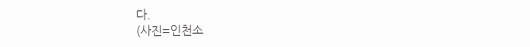다.
(사진=인천소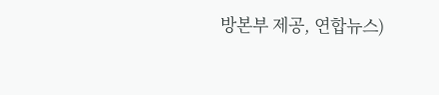방본부 제공, 연합뉴스)